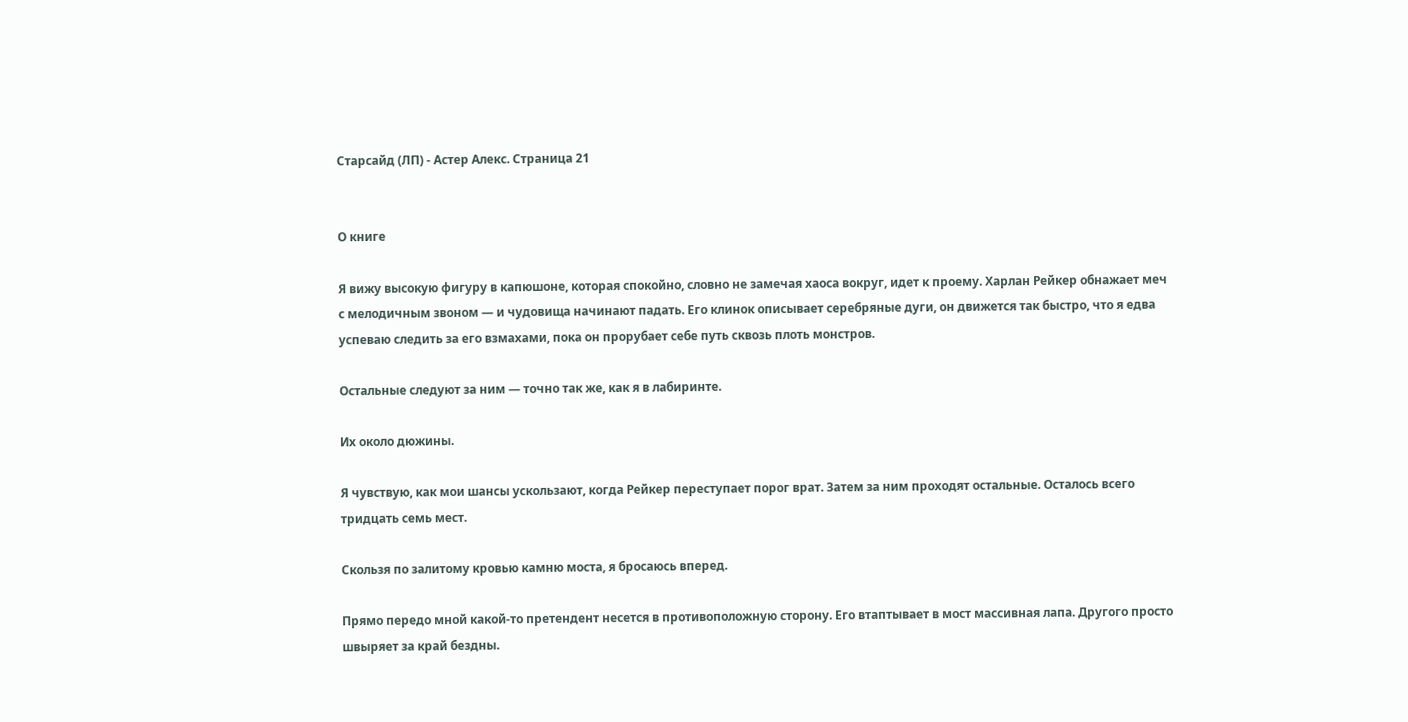Старсайд (ЛП) - Астер Алекс. Страница 21


О книге

Я вижу высокую фигуру в капюшоне, которая спокойно, словно не замечая хаоса вокруг, идет к проему. Харлан Рейкер обнажает меч с мелодичным звоном — и чудовища начинают падать. Его клинок описывает серебряные дуги, он движется так быстро, что я едва успеваю следить за его взмахами, пока он прорубает себе путь сквозь плоть монстров.

Остальные следуют за ним — точно так же, как я в лабиринте.

Их около дюжины.

Я чувствую, как мои шансы ускользают, когда Рейкер переступает порог врат. Затем за ним проходят остальные. Осталось всего тридцать семь мест.

Скользя по залитому кровью камню моста, я бросаюсь вперед.

Прямо передо мной какой-то претендент несется в противоположную сторону. Его втаптывает в мост массивная лапа. Другого просто швыряет за край бездны.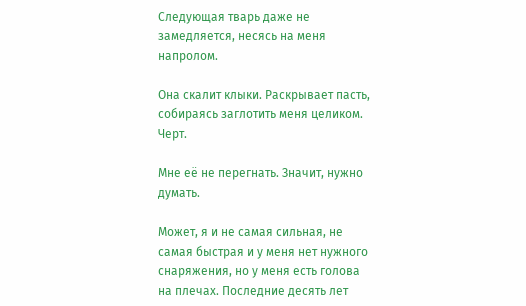Следующая тварь даже не замедляется, несясь на меня напролом.

Она скалит клыки. Раскрывает пасть, собираясь заглотить меня целиком. Черт.

Мне её не перегнать. Значит, нужно думать.

Может, я и не самая сильная, не самая быстрая и у меня нет нужного снаряжения, но у меня есть голова на плечах. Последние десять лет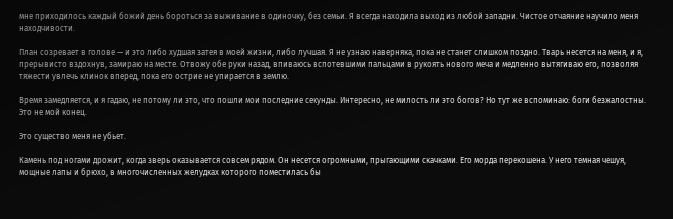мне приходилось каждый божий день бороться за выживание в одиночку, без семьи. Я всегда находила выход из любой западни. Чистое отчаяние научило меня находчивости.

План созревает в голове — и это либо худшая затея в моей жизни, либо лучшая. Я не узнаю наверняка, пока не станет слишком поздно. Тварь несется на меня, и я, прерывисто вздохнув, замираю на месте. Отвожу обе руки назад, впиваюсь вспотевшими пальцами в рукоять нового меча и медленно вытягиваю его, позволяя тяжести увлечь клинок вперед, пока его острие не упирается в землю.

Время замедляется, и я гадаю, не потому ли это, что пошли мои последние секунды. Интересно, не милость ли это богов? Но тут же вспоминаю: боги безжалостны. Это не мой конец.

Это существо меня не убьет.

Камень под ногами дрожит, когда зверь оказывается совсем рядом. Он несется огромными, прыгающими скачками. Его морда перекошена. У него темная чешуя, мощные лапы и брюхо, в многочисленных желудках которого поместилась бы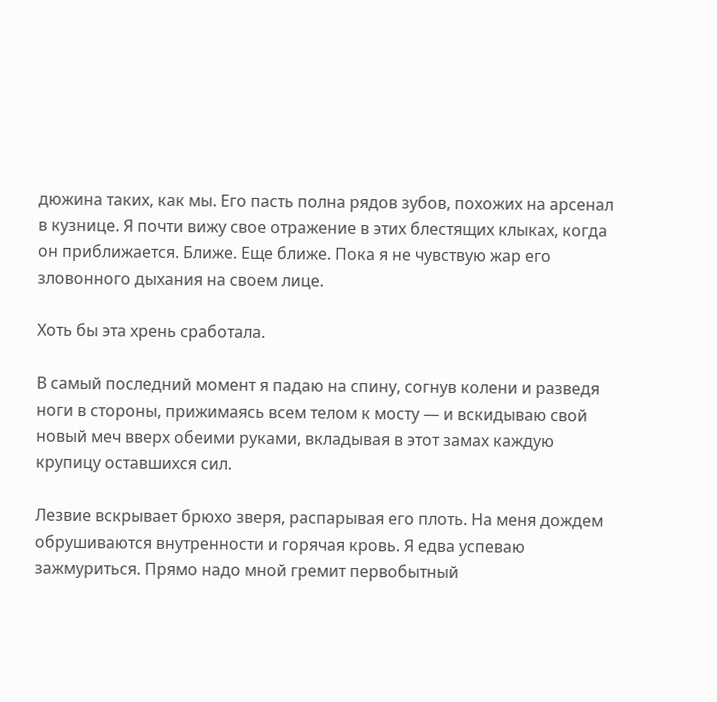дюжина таких, как мы. Его пасть полна рядов зубов, похожих на арсенал в кузнице. Я почти вижу свое отражение в этих блестящих клыках, когда он приближается. Ближе. Еще ближе. Пока я не чувствую жар его зловонного дыхания на своем лице.

Хоть бы эта хрень сработала.

В самый последний момент я падаю на спину, согнув колени и разведя ноги в стороны, прижимаясь всем телом к мосту — и вскидываю свой новый меч вверх обеими руками, вкладывая в этот замах каждую крупицу оставшихся сил.

Лезвие вскрывает брюхо зверя, распарывая его плоть. На меня дождем обрушиваются внутренности и горячая кровь. Я едва успеваю зажмуриться. Прямо надо мной гремит первобытный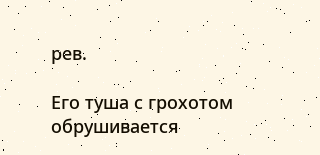рев.

Его туша с грохотом обрушивается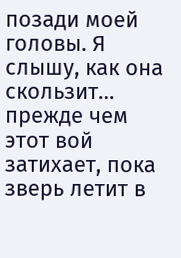позади моей головы. Я слышу, как она скользит… прежде чем этот вой затихает, пока зверь летит в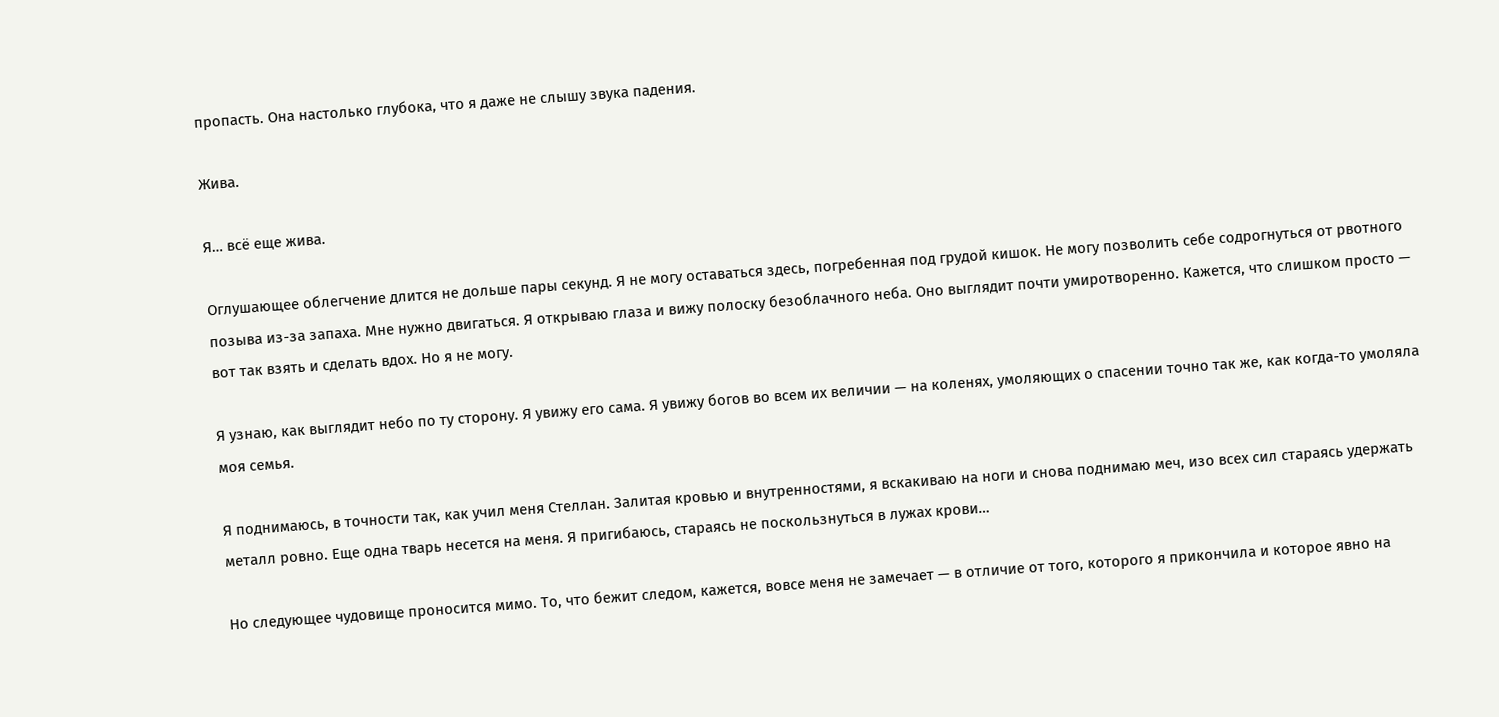пропасть. Она настолько глубока, что я даже не слышу звука падения.

Жива.

Я… всё еще жива.

Оглушающее облегчение длится не дольше пары секунд. Я не могу оставаться здесь, погребенная под грудой кишок. Не могу позволить себе содрогнуться от рвотного позыва из-за запаха. Мне нужно двигаться. Я открываю глаза и вижу полоску безоблачного неба. Оно выглядит почти умиротворенно. Кажется, что слишком просто — вот так взять и сделать вдох. Но я не могу.

Я узнаю, как выглядит небо по ту сторону. Я увижу его сама. Я увижу богов во всем их величии — на коленях, умоляющих о спасении точно так же, как когда-то умоляла моя семья.

Я поднимаюсь, в точности так, как учил меня Стеллан. Залитая кровью и внутренностями, я вскакиваю на ноги и снова поднимаю меч, изо всех сил стараясь удержать металл ровно. Еще одна тварь несется на меня. Я пригибаюсь, стараясь не поскользнуться в лужах крови…

Но следующее чудовище проносится мимо. То, что бежит следом, кажется, вовсе меня не замечает — в отличие от того, которого я прикончила и которое явно на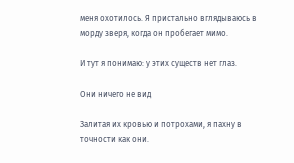меня охотилось. Я пристально вглядываюсь в морду зверя, когда он пробегает мимо.

И тут я понимаю: у этих существ нет глаз.

Они ничего не вид

Залитая их кровью и потрохами, я пахну в точности как они.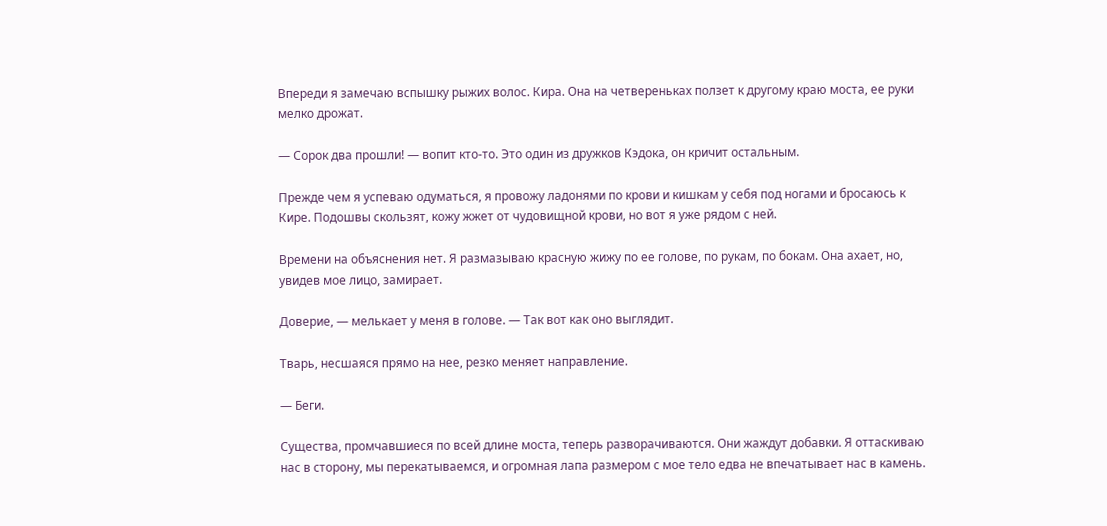Впереди я замечаю вспышку рыжих волос. Кира. Она на четвереньках ползет к другому краю моста, ее руки мелко дрожат.

— Сорок два прошли! — вопит кто-то. Это один из дружков Кэдока, он кричит остальным.

Прежде чем я успеваю одуматься, я провожу ладонями по крови и кишкам у себя под ногами и бросаюсь к Кире. Подошвы скользят, кожу жжет от чудовищной крови, но вот я уже рядом с ней.

Времени на объяснения нет. Я размазываю красную жижу по ее голове, по рукам, по бокам. Она ахает, но, увидев мое лицо, замирает.

Доверие, — мелькает у меня в голове. — Так вот как оно выглядит.

Тварь, несшаяся прямо на нее, резко меняет направление.

— Беги.

Существа, промчавшиеся по всей длине моста, теперь разворачиваются. Они жаждут добавки. Я оттаскиваю нас в сторону, мы перекатываемся, и огромная лапа размером с мое тело едва не впечатывает нас в камень.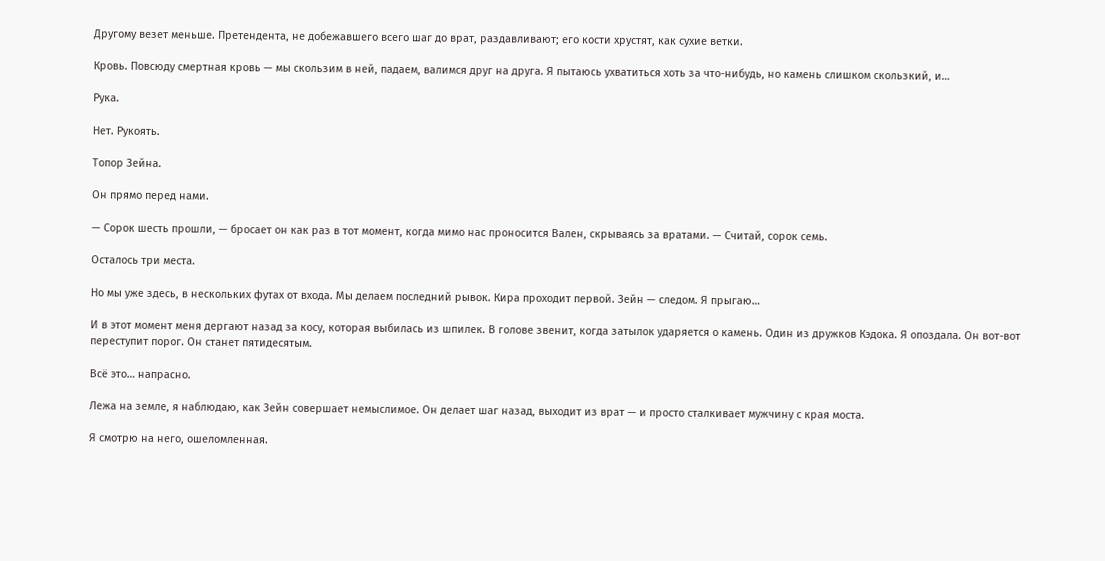Другому везет меньше. Претендента, не добежавшего всего шаг до врат, раздавливают; его кости хрустят, как сухие ветки.

Кровь. Повсюду смертная кровь — мы скользим в ней, падаем, валимся друг на друга. Я пытаюсь ухватиться хоть за что-нибудь, но камень слишком скользкий, и…

Рука.

Нет. Рукоять.

Топор Зейна.

Он прямо перед нами.

— Сорок шесть прошли, — бросает он как раз в тот момент, когда мимо нас проносится Вален, скрываясь за вратами. — Считай, сорок семь.

Осталось три места.

Но мы уже здесь, в нескольких футах от входа. Мы делаем последний рывок. Кира проходит первой. Зейн — следом. Я прыгаю…

И в этот момент меня дергают назад за косу, которая выбилась из шпилек. В голове звенит, когда затылок ударяется о камень. Один из дружков Кэдока. Я опоздала. Он вот-вот переступит порог. Он станет пятидесятым.

Всё это… напрасно.

Лежа на земле, я наблюдаю, как Зейн совершает немыслимое. Он делает шаг назад, выходит из врат — и просто сталкивает мужчину с края моста.

Я смотрю на него, ошеломленная.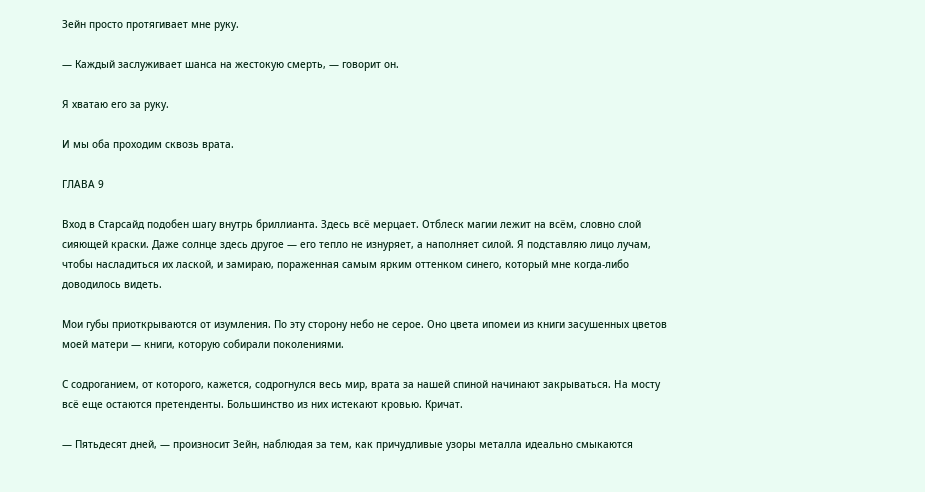Зейн просто протягивает мне руку.

— Каждый заслуживает шанса на жестокую смерть, — говорит он.

Я хватаю его за руку.

И мы оба проходим сквозь врата.

ГЛАВА 9

Вход в Старсайд подобен шагу внутрь бриллианта. Здесь всё мерцает. Отблеск магии лежит на всём, словно слой сияющей краски. Даже солнце здесь другое — его тепло не изнуряет, а наполняет силой. Я подставляю лицо лучам, чтобы насладиться их лаской, и замираю, пораженная самым ярким оттенком синего, который мне когда-либо доводилось видеть.

Мои губы приоткрываются от изумления. По эту сторону небо не серое. Оно цвета ипомеи из книги засушенных цветов моей матери — книги, которую собирали поколениями.

С содроганием, от которого, кажется, содрогнулся весь мир, врата за нашей спиной начинают закрываться. На мосту всё еще остаются претенденты. Большинство из них истекают кровью. Кричат.

— Пятьдесят дней, — произносит Зейн, наблюдая за тем, как причудливые узоры металла идеально смыкаются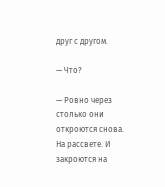друг с другом.

— Что?

— Ровно через столько они откроются снова. На рассвете. И закроются на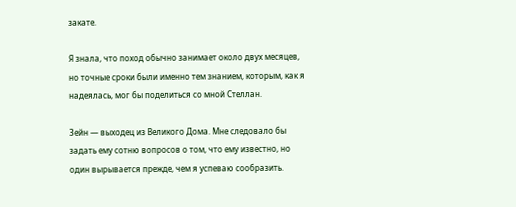закате.

Я знала, что поход обычно занимает около двух месяцев, но точные сроки были именно тем знанием, которым, как я надеялась, мог бы поделиться со мной Стеллан.

Зейн — выходец из Великого Дома. Мне следовало бы задать ему сотню вопросов о том, что ему известно, но один вырывается прежде, чем я успеваю сообразить.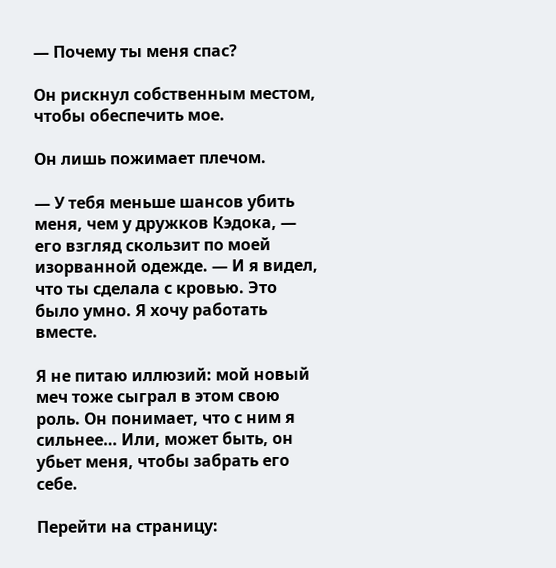— Почему ты меня спас?

Он рискнул собственным местом, чтобы обеспечить мое.

Он лишь пожимает плечом.

— У тебя меньше шансов убить меня, чем у дружков Кэдока, — его взгляд скользит по моей изорванной одежде. — И я видел, что ты сделала с кровью. Это было умно. Я хочу работать вместе.

Я не питаю иллюзий: мой новый меч тоже сыграл в этом свою роль. Он понимает, что с ним я сильнее… Или, может быть, он убьет меня, чтобы забрать его себе.

Перейти на страницу: